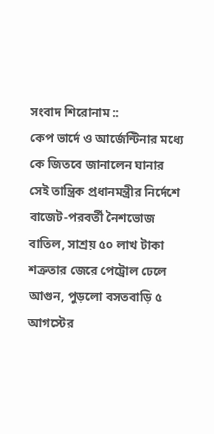সংবাদ শিরোনাম ::
কেপ ভার্দে ও আর্জেন্টিনার মধ্যে কে জিতবে জানালেন ঘানার সেই তান্ত্রিক প্রধানমন্ত্রীর নির্দেশে বাজেট-পরবর্তী নৈশভোজ বাতিল, সাশ্রয় ৫০ লাখ টাকা শত্রুতার জেরে পেট্রোল ঢেলে আগুন, পুড়লো বসতবাড়ি ৫ আগস্টের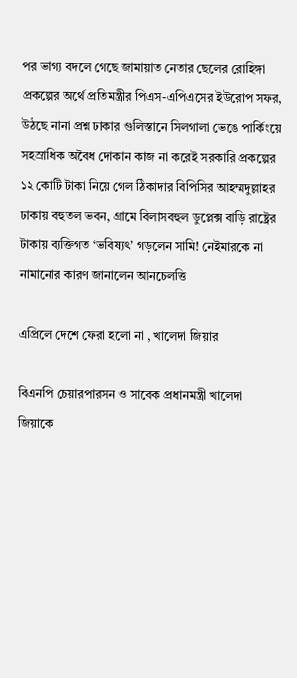পর ভাগ্য বদলে গেছে জামায়াত নেতার ছেলের রোহিঙ্গা প্রকল্পের অর্থে প্রতিমন্ত্রীর পিএস-এপিএসের ইউরোপ সফর, উঠছে নানা প্রশ্ন ঢাকার গুলিস্তানে সিলগালা ভেঙে পার্কিংয়ে সহস্রাধিক অবৈধ দোকান কাজ না করেই সরকারি প্রকল্পের ১২ কোটি টাকা নিয়ে গেল ঠিকাদার বিপিসির আহম্মদুল্লাহর ঢাকায় বহুতল ভবন, গ্রামে বিলাসবহুল ডুপ্লেক্স বাড়ি রাষ্ট্রের টাকায় ব্যক্তিগত ‘ভবিষ্যৎ’ গড়লেন সামি! নেইমারকে না নামানোর কারণ জানালেন আনচেলত্তি

এপ্রিলে দেশে ফেরা হলো না , খালেদা জিয়ার

বিএনপি চেয়ারপারসন ও সাবেক প্রধানমন্ত্রী খালেদা জিয়াকে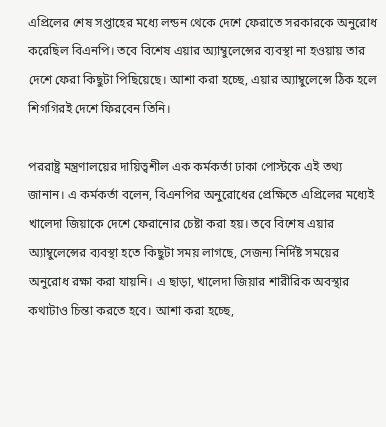এপ্রিলের শেষ সপ্তাহের মধ্যে লন্ডন থেকে দেশে ফেরাতে সরকারকে অনুরোধ করেছিল বিএনপি। তবে বিশেষ এয়ার অ্যাম্বুলেন্সের ব্যবস্থা না হওয়ায় তার দেশে ফেরা কিছুটা পিছিয়েছে। আশা করা হচ্ছে, এয়ার অ্যাম্বুলেন্সে ঠিক হলে শিগগিরই দেশে ফিরবেন তিনি।

পররাষ্ট্র মন্ত্রণালয়ের দায়িত্বশীল এক কর্মকর্তা ঢাকা পোস্টকে এই তথ্য জানান। এ কর্মকর্তা বলেন, বিএনপির অনুরোধের প্রেক্ষিতে এপ্রিলের মধ্যেই খালেদা জিয়াকে দেশে ফেরানোর চেষ্টা করা হয়। তবে বিশেষ এয়ার অ্যাম্বুলেন্সের ব্যবস্থা হতে কিছুটা সময় লাগছে, সেজন্য নির্দিষ্ট সময়ের অনুরোধ রক্ষা করা যায়নি। এ ছাড়া, খালেদা জিয়ার শারীরিক অবস্থার কথাটাও চিন্তা করতে হবে। আশা করা হচ্ছে,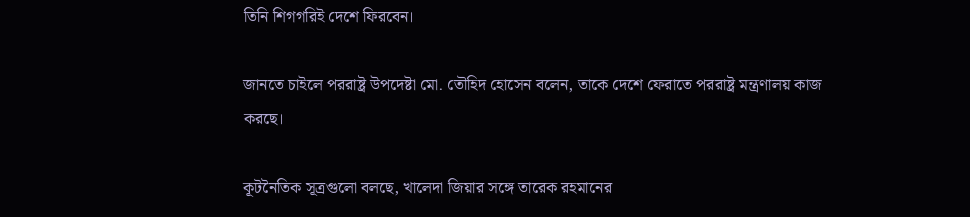তিনি শিগগরিই দেশে ফিরবেন।

জানতে চাইলে পররাষ্ট্র উপদেষ্টা মো. তৌহিদ হোসেন বলেন, তাকে দেশে ফেরাতে পররাষ্ট্র মন্ত্রণালয় কাজ করছে।

কূটনৈতিক সূত্রগুলো বলছে, খালেদা জিয়ার সঙ্গে তারেক রহমানের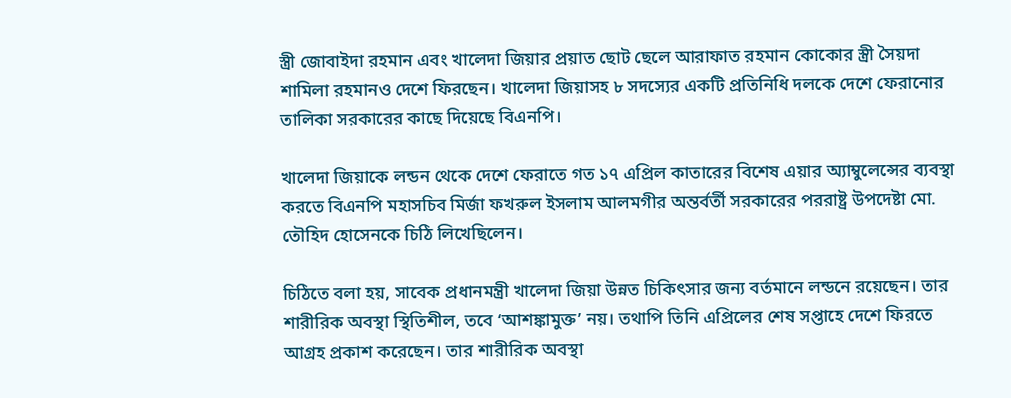স্ত্রী জোবাইদা রহমান এবং খালেদা জিয়ার প্রয়াত ছোট ছেলে আরাফাত রহমান কোকোর স্ত্রী সৈয়দা শামিলা রহমানও দেশে ফিরছেন। খালেদা জিয়াসহ ৮ সদস্যের একটি প্রতিনিধি দলকে দেশে ফেরানোর তালিকা সরকারের কাছে দিয়েছে বিএনপি।

খালেদা জিয়াকে লন্ডন থেকে দেশে ফেরাতে গত ১৭ এপ্রিল কাতারের বিশেষ এয়ার অ্যাম্বুলেন্সের ব্যবস্থা করতে বিএনপি মহাসচিব মির্জা ফখরুল ইসলাম আলমগীর অন্তর্বর্তী সরকারের পররাষ্ট্র উপদেষ্টা মো. তৌহিদ হোসেনকে চিঠি লিখেছিলেন।

চিঠিতে বলা হয়, সাবেক প্রধানমন্ত্রী খালেদা জিয়া উন্নত চিকিৎসার জন্য বর্তমানে লন্ডনে রয়েছেন। তার শারীরিক অবস্থা স্থিতিশীল, তবে ‘আশঙ্কামুক্ত’ নয়। তথাপি তিনি এপ্রিলের শেষ সপ্তাহে দেশে ফিরতে আগ্রহ প্রকাশ করেছেন। তার শারীরিক অবস্থা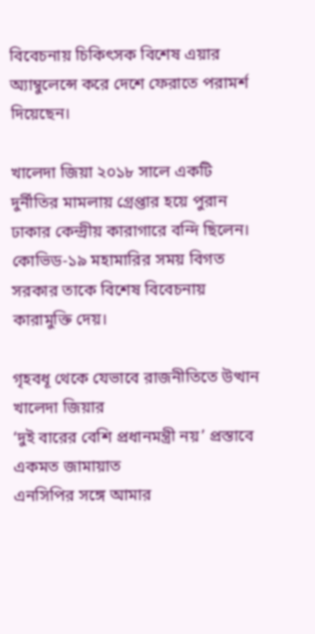বিবেচনায় চিকিৎসক বিশেষ এয়ার অ্যাম্বুলেন্সে করে দেশে ফেরাতে পরামর্শ দিয়েছেন।

খালেদা জিয়া ২০১৮ সালে একটি দুর্নীতির মামলায় গ্রেপ্তার হয়ে পুরান ঢাকার কেন্দ্রীয় কারাগারে বন্দি ছিলেন। কোভিড-১৯ মহামারির সময় বিগত সরকার তাকে বিশেষ বিবেচনায় কারামুক্তি দেয়।

গৃহবধূ থেকে যেভাবে রাজনীতিতে উত্থান খালেদা জিয়ার
‘দুই বারের বেশি প্রধানমন্ত্রী নয়’ প্রস্তাবে একমত জামায়াত
এনসিপির সঙ্গে আমার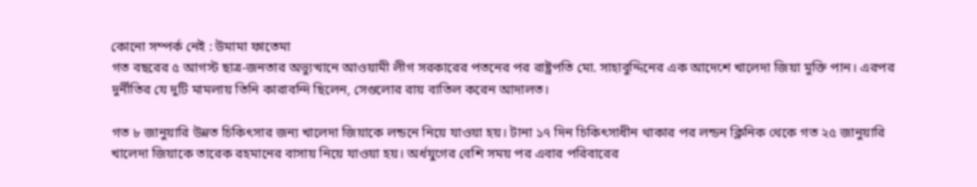কোনো সম্পর্ক নেই : উমামা ফাতেমা
গত বছরের ৫ আগস্ট ছাত্র-জনতার অভ্যুত্থানে আওয়ামী লীগ সরকারের পতনের পর রাষ্ট্রপতি মো. সাহাবুদ্দিনের এক আদেশে খালেদা জিয়া মুক্তি পান। এরপর দুর্নীতির যে দুটি মামলায় তিনি কারাবন্দি ছিলেন, সেগুলোর রায় বাতিল করেন আদালত।

গত ৮ জানুয়ারি উন্নত চিকিৎসার জন্য খালেদা জিয়াকে লন্ডনে নিয়ে যাওয়া হয়। টানা ১৭ দিন চিকিৎসাধীন থাকার পর লন্ডন ক্লিনিক থেকে গত ২৫ জানুয়ারি খালেদা জিয়াকে তারেক রহমানের বাসায় নিয়ে যাওয়া হয়। অর্ধযুগের বেশি সময় পর এবার পরিবারের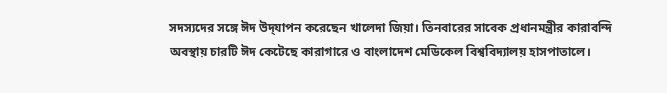সদস্যদের সঙ্গে ঈদ উদ্‌যাপন করেছেন খালেদা জিয়া। তিনবারের সাবেক প্রধানমন্ত্রীর কারাবন্দি অবস্থায় চারটি ঈদ কেটেছে কারাগারে ও বাংলাদেশ মেডিকেল বিশ্ববিদ্যালয় হাসপাতালে।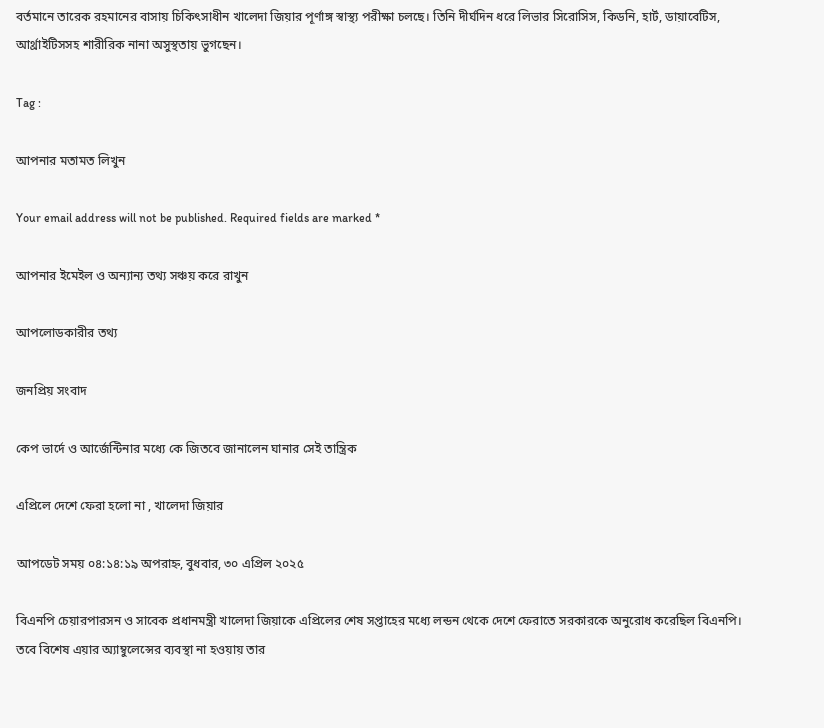বর্তমানে তারেক রহমানের বাসায় চিকিৎসাধীন খালেদা জিয়ার পূর্ণাঙ্গ স্বাস্থ্য পরীক্ষা চলছে। তিনি দীর্ঘদিন ধরে লিভার সিরোসিস, কিডনি, হার্ট, ডায়াবেটিস, আর্থ্রাইটিসসহ শারীরিক নানা অসুস্থতায় ভুগছেন।

Tag :

আপনার মতামত লিখুন

Your email address will not be published. Required fields are marked *

আপনার ইমেইল ও অন্যান্য তথ্য সঞ্চয় করে রাখুন

আপলোডকারীর তথ্য

জনপ্রিয় সংবাদ

কেপ ভার্দে ও আর্জেন্টিনার মধ্যে কে জিতবে জানালেন ঘানার সেই তান্ত্রিক

এপ্রিলে দেশে ফেরা হলো না , খালেদা জিয়ার

আপডেট সময় ০৪:১৪:১৯ অপরাহ্ন, বুধবার, ৩০ এপ্রিল ২০২৫

বিএনপি চেয়ারপারসন ও সাবেক প্রধানমন্ত্রী খালেদা জিয়াকে এপ্রিলের শেষ সপ্তাহের মধ্যে লন্ডন থেকে দেশে ফেরাতে সরকারকে অনুরোধ করেছিল বিএনপি। তবে বিশেষ এয়ার অ্যাম্বুলেন্সের ব্যবস্থা না হওয়ায় তার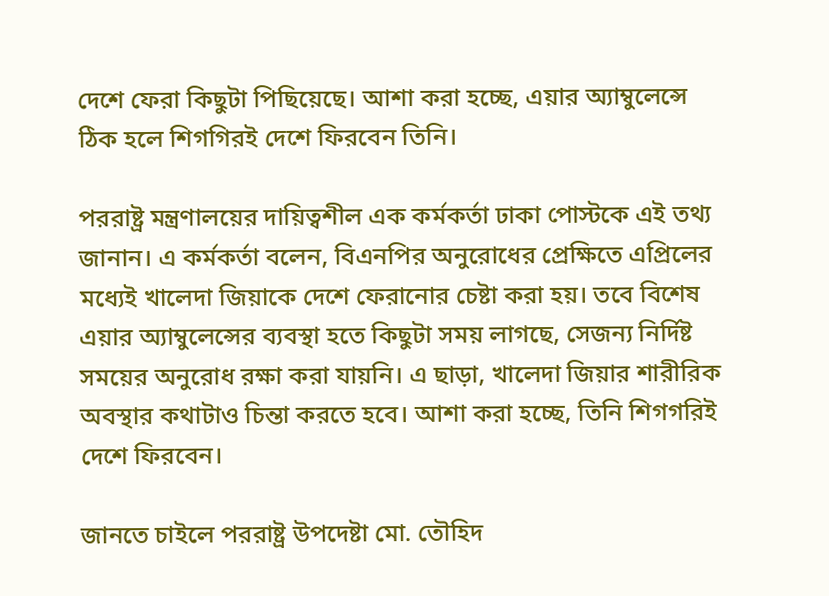দেশে ফেরা কিছুটা পিছিয়েছে। আশা করা হচ্ছে, এয়ার অ্যাম্বুলেন্সে ঠিক হলে শিগগিরই দেশে ফিরবেন তিনি।

পররাষ্ট্র মন্ত্রণালয়ের দায়িত্বশীল এক কর্মকর্তা ঢাকা পোস্টকে এই তথ্য জানান। এ কর্মকর্তা বলেন, বিএনপির অনুরোধের প্রেক্ষিতে এপ্রিলের মধ্যেই খালেদা জিয়াকে দেশে ফেরানোর চেষ্টা করা হয়। তবে বিশেষ এয়ার অ্যাম্বুলেন্সের ব্যবস্থা হতে কিছুটা সময় লাগছে, সেজন্য নির্দিষ্ট সময়ের অনুরোধ রক্ষা করা যায়নি। এ ছাড়া, খালেদা জিয়ার শারীরিক অবস্থার কথাটাও চিন্তা করতে হবে। আশা করা হচ্ছে, তিনি শিগগরিই দেশে ফিরবেন।

জানতে চাইলে পররাষ্ট্র উপদেষ্টা মো. তৌহিদ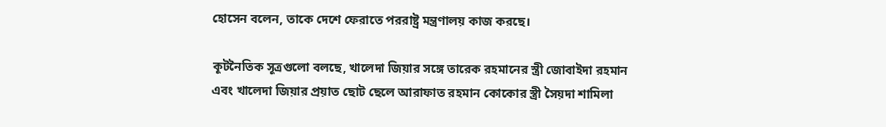হোসেন বলেন, তাকে দেশে ফেরাতে পররাষ্ট্র মন্ত্রণালয় কাজ করছে।

কূটনৈতিক সূত্রগুলো বলছে, খালেদা জিয়ার সঙ্গে তারেক রহমানের স্ত্রী জোবাইদা রহমান এবং খালেদা জিয়ার প্রয়াত ছোট ছেলে আরাফাত রহমান কোকোর স্ত্রী সৈয়দা শামিলা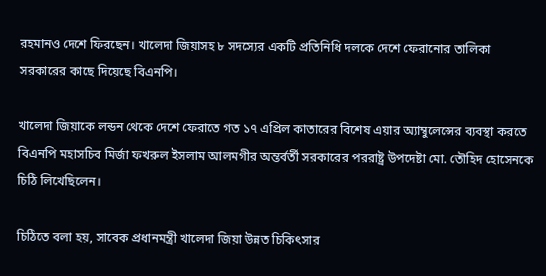রহমানও দেশে ফিরছেন। খালেদা জিয়াসহ ৮ সদস্যের একটি প্রতিনিধি দলকে দেশে ফেরানোর তালিকা সরকারের কাছে দিয়েছে বিএনপি।

খালেদা জিয়াকে লন্ডন থেকে দেশে ফেরাতে গত ১৭ এপ্রিল কাতারের বিশেষ এয়ার অ্যাম্বুলেন্সের ব্যবস্থা করতে বিএনপি মহাসচিব মির্জা ফখরুল ইসলাম আলমগীর অন্তর্বর্তী সরকারের পররাষ্ট্র উপদেষ্টা মো. তৌহিদ হোসেনকে চিঠি লিখেছিলেন।

চিঠিতে বলা হয়, সাবেক প্রধানমন্ত্রী খালেদা জিয়া উন্নত চিকিৎসার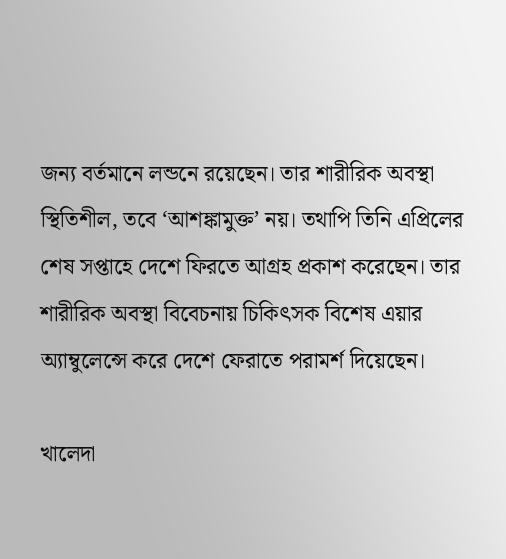জন্য বর্তমানে লন্ডনে রয়েছেন। তার শারীরিক অবস্থা স্থিতিশীল, তবে ‘আশঙ্কামুক্ত’ নয়। তথাপি তিনি এপ্রিলের শেষ সপ্তাহে দেশে ফিরতে আগ্রহ প্রকাশ করেছেন। তার শারীরিক অবস্থা বিবেচনায় চিকিৎসক বিশেষ এয়ার অ্যাম্বুলেন্সে করে দেশে ফেরাতে পরামর্শ দিয়েছেন।

খালেদা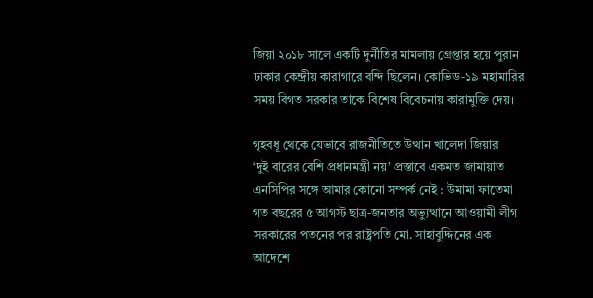জিয়া ২০১৮ সালে একটি দুর্নীতির মামলায় গ্রেপ্তার হয়ে পুরান ঢাকার কেন্দ্রীয় কারাগারে বন্দি ছিলেন। কোভিড-১৯ মহামারির সময় বিগত সরকার তাকে বিশেষ বিবেচনায় কারামুক্তি দেয়।

গৃহবধূ থেকে যেভাবে রাজনীতিতে উত্থান খালেদা জিয়ার
‘দুই বারের বেশি প্রধানমন্ত্রী নয়’ প্রস্তাবে একমত জামায়াত
এনসিপির সঙ্গে আমার কোনো সম্পর্ক নেই : উমামা ফাতেমা
গত বছরের ৫ আগস্ট ছাত্র-জনতার অভ্যুত্থানে আওয়ামী লীগ সরকারের পতনের পর রাষ্ট্রপতি মো. সাহাবুদ্দিনের এক আদেশে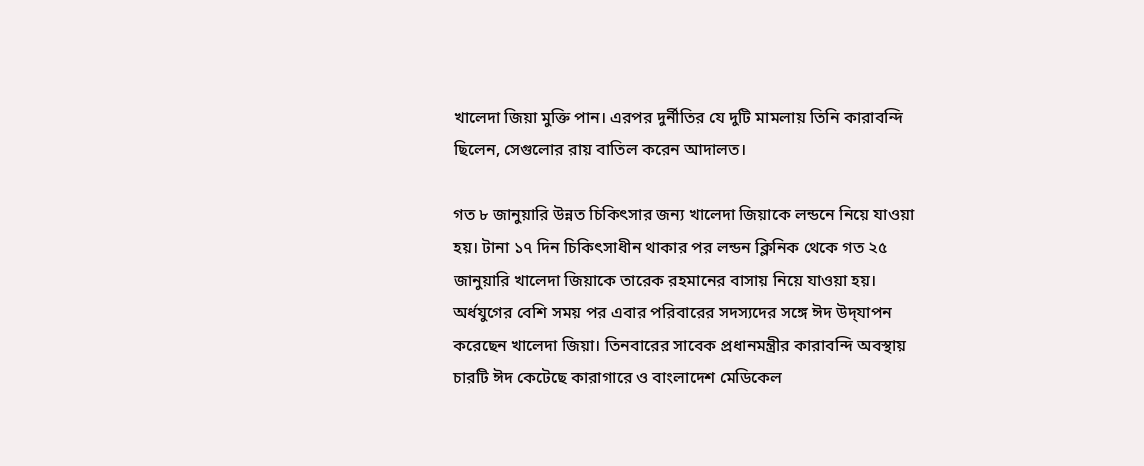খালেদা জিয়া মুক্তি পান। এরপর দুর্নীতির যে দুটি মামলায় তিনি কারাবন্দি ছিলেন, সেগুলোর রায় বাতিল করেন আদালত।

গত ৮ জানুয়ারি উন্নত চিকিৎসার জন্য খালেদা জিয়াকে লন্ডনে নিয়ে যাওয়া হয়। টানা ১৭ দিন চিকিৎসাধীন থাকার পর লন্ডন ক্লিনিক থেকে গত ২৫ জানুয়ারি খালেদা জিয়াকে তারেক রহমানের বাসায় নিয়ে যাওয়া হয়। অর্ধযুগের বেশি সময় পর এবার পরিবারের সদস্যদের সঙ্গে ঈদ উদ্‌যাপন করেছেন খালেদা জিয়া। তিনবারের সাবেক প্রধানমন্ত্রীর কারাবন্দি অবস্থায় চারটি ঈদ কেটেছে কারাগারে ও বাংলাদেশ মেডিকেল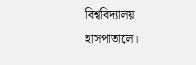বিশ্ববিদ্যালয় হাসপাতালে।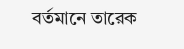বর্তমানে তারেক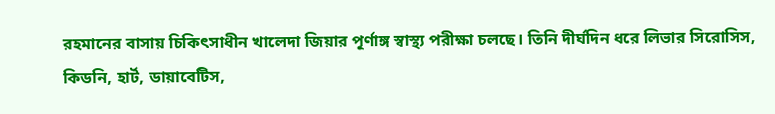রহমানের বাসায় চিকিৎসাধীন খালেদা জিয়ার পূর্ণাঙ্গ স্বাস্থ্য পরীক্ষা চলছে। তিনি দীর্ঘদিন ধরে লিভার সিরোসিস, কিডনি, হার্ট, ডায়াবেটিস,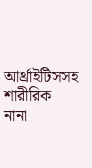আর্থ্রাইটিসসহ শারীরিক নানা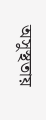অসুস্থতায়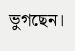ভুগছেন।